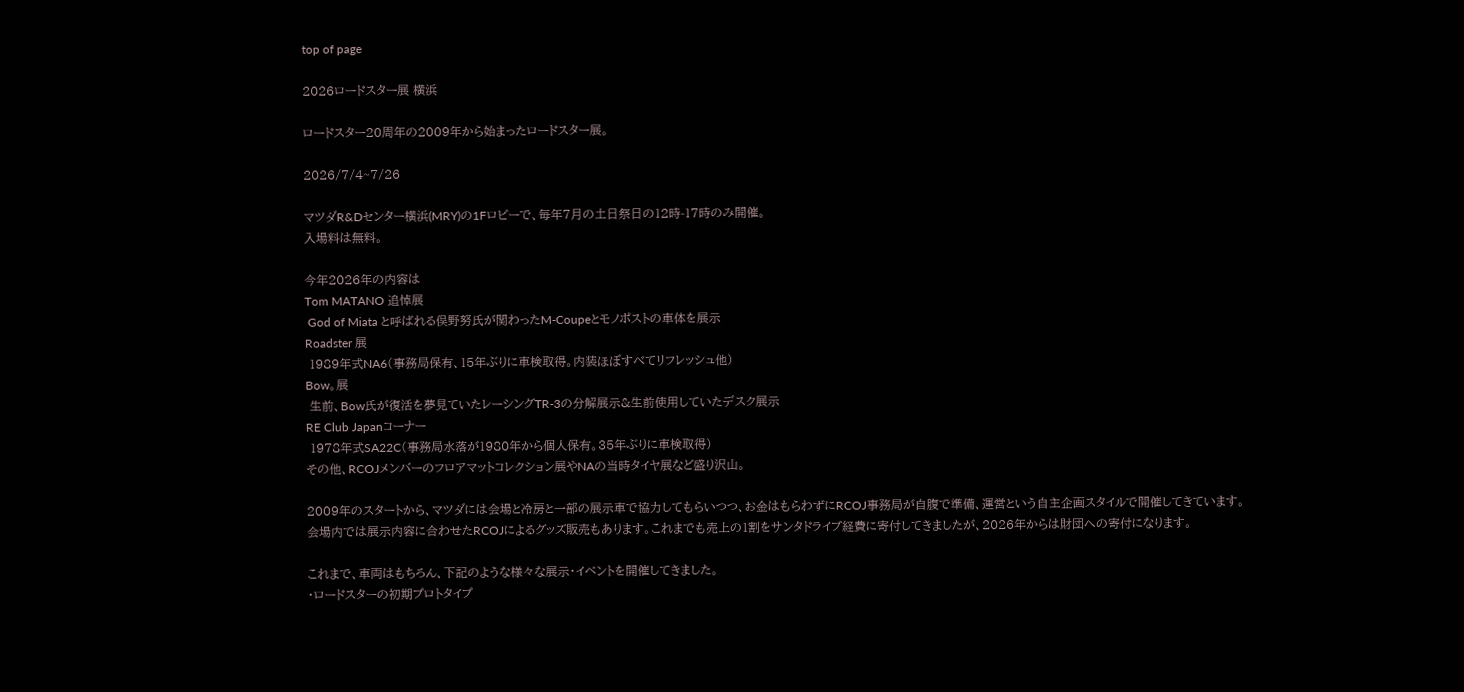top of page

2026ロードスター展 横浜

ロードスター20周年の2009年から始まったロードスター展。

2026/7/4~7/26

マツダR&Dセンター横浜(MRY)の1Fロビーで、毎年7月の土日祭日の12時-17時のみ開催。
入場料は無料。

今年2026年の内容は
Tom MATANO 追悼展
 God of Miata と呼ばれる俣野努氏が関わったM-Coupeとモノポストの車体を展示
Roadster 展
 1989年式NA6(事務局保有、15年ぶりに車検取得。内装ほぼすべてリフレッシュ他)
Bow。展
 生前、Bow氏が復活を夢見ていたレーシングTR-3の分解展示&生前使用していたデスク展示
RE Club Japanコーナー
 1978年式SA22C(事務局水落が1980年から個人保有。35年ぶりに車検取得)
その他、RCOJメンバーのフロアマットコレクション展やNAの当時タイヤ展など盛り沢山。

2009年のスタートから、マツダには会場と冷房と一部の展示車で協力してもらいつつ、お金はもらわずにRCOJ事務局が自腹で準備、運営という自主企画スタイルで開催してきています。
会場内では展示内容に合わせたRCOJによるグッズ販売もあります。これまでも売上の1割をサンタドライブ経費に寄付してきましたが、2026年からは財団への寄付になります。

これまで、車両はもちろん、下記のような様々な展示・イベントを開催してきました。
・ロードスターの初期プロトタイプ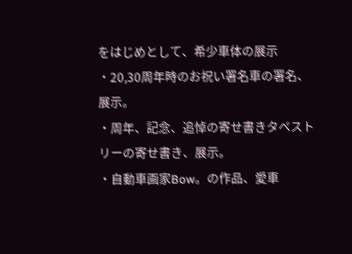をはじめとして、希少車体の展示
・20,30周年時のお祝い署名車の署名、展示。
・周年、記念、追悼の寄せ書きタペストリーの寄せ書き、展示。
・自動車画家Bow。の作品、愛車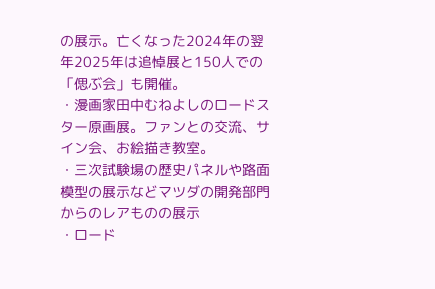の展示。亡くなった2024年の翌年2025年は追悼展と150人での「偲ぶ会」も開催。
・漫画家田中むねよしのロードスター原画展。ファンとの交流、サイン会、お絵描き教室。
・三次試験場の歴史パネルや路面模型の展示などマツダの開発部門からのレアものの展示
・ロード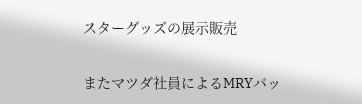スターグッズの展示販売

またマツダ社員によるMRYバッ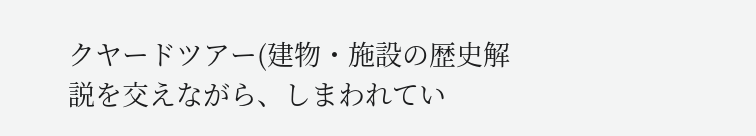クヤードツアー(建物・施設の歴史解説を交えながら、しまわれてい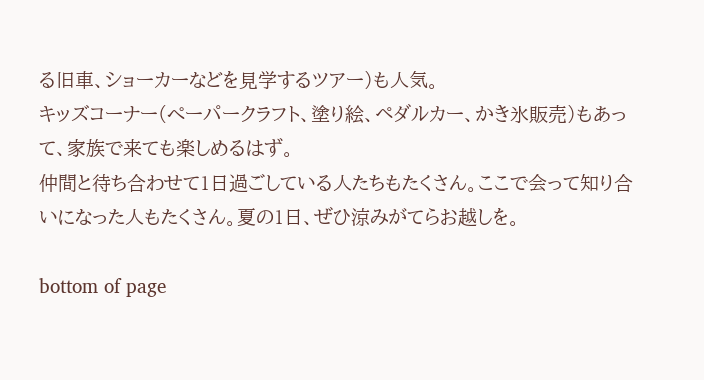る旧車、ショーカーなどを見学するツアー)も人気。
キッズコーナー(ぺーパークラフト、塗り絵、ペダルカー、かき氷販売)もあって、家族で来ても楽しめるはず。
仲間と待ち合わせて1日過ごしている人たちもたくさん。ここで会って知り合いになった人もたくさん。夏の1日、ぜひ涼みがてらお越しを。

bottom of page